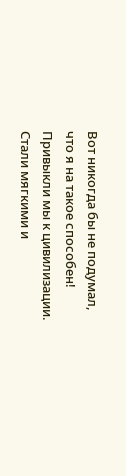Вот никогда бы не подумал, что я на такое способен! Привыкли мы к цивилизации. Стали мягкими и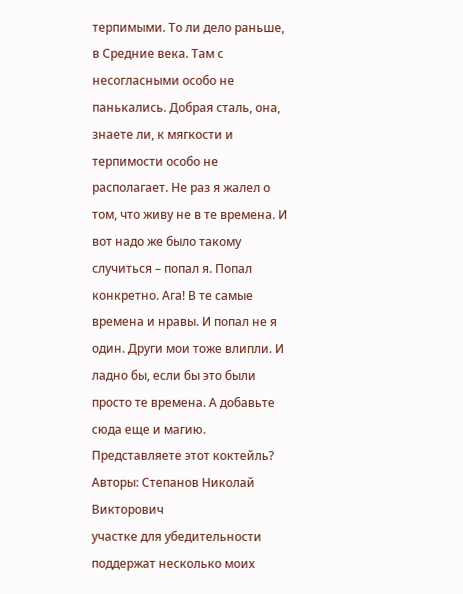терпимыми. То ли дело раньше, в Средние века. Там с несогласными особо не панькались. Добрая сталь, она, знаете ли, к мягкости и терпимости особо не располагает. Не раз я жалел о том, что живу не в те времена. И вот надо же было такому случиться – попал я. Попал конкретно. Ага! В те самые времена и нравы. И попал не я один. Други мои тоже влипли. И ладно бы, если бы это были просто те времена. А добавьте сюда еще и магию. Представляете этот коктейль?
Авторы: Степанов Николай Викторович
участке для убедительности поддержат несколько моих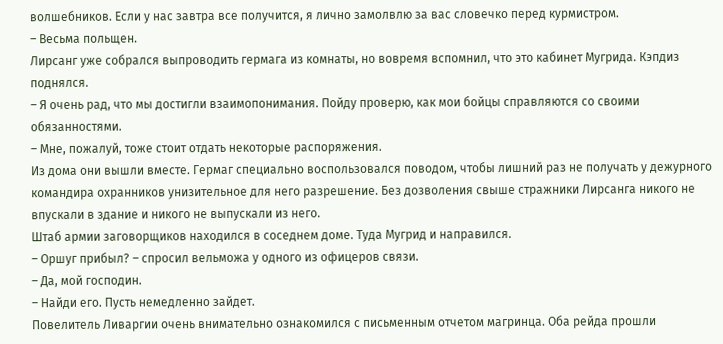волшебников. Если у нас завтра все получится, я лично замолвлю за вас словечко перед курмистром.
– Весьма польщен.
Лирсанг уже собрался выпроводить гермага из комнаты, но вовремя вспомнил, что это кабинет Мугрида. Кэпдиз поднялся.
– Я очень рад, что мы достигли взаимопонимания. Пойду проверю, как мои бойцы справляются со своими обязанностями.
– Мне, пожалуй, тоже стоит отдать некоторые распоряжения.
Из дома они вышли вместе. Гермаг специально воспользовался поводом, чтобы лишний раз не получать у дежурного командира охранников унизительное для него разрешение. Без дозволения свыше стражники Лирсанга никого не впускали в здание и никого не выпускали из него.
Штаб армии заговорщиков находился в соседнем доме. Туда Мугрид и направился.
– Оршуг прибыл? – спросил вельможа у одного из офицеров связи.
– Да, мой господин.
– Найди его. Пусть немедленно зайдет.
Повелитель Ливаргии очень внимательно ознакомился с письменным отчетом магринца. Оба рейда прошли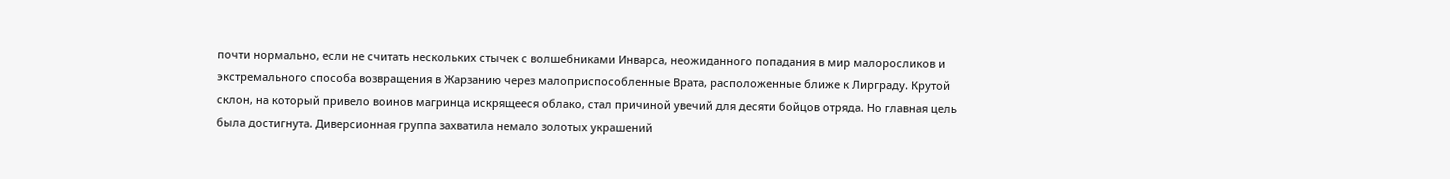почти нормально, если не считать нескольких стычек с волшебниками Инварса, неожиданного попадания в мир малоросликов и экстремального способа возвращения в Жарзанию через малоприспособленные Врата, расположенные ближе к Лирграду. Крутой склон, на который привело воинов магринца искрящееся облако, стал причиной увечий для десяти бойцов отряда. Но главная цель была достигнута. Диверсионная группа захватила немало золотых украшений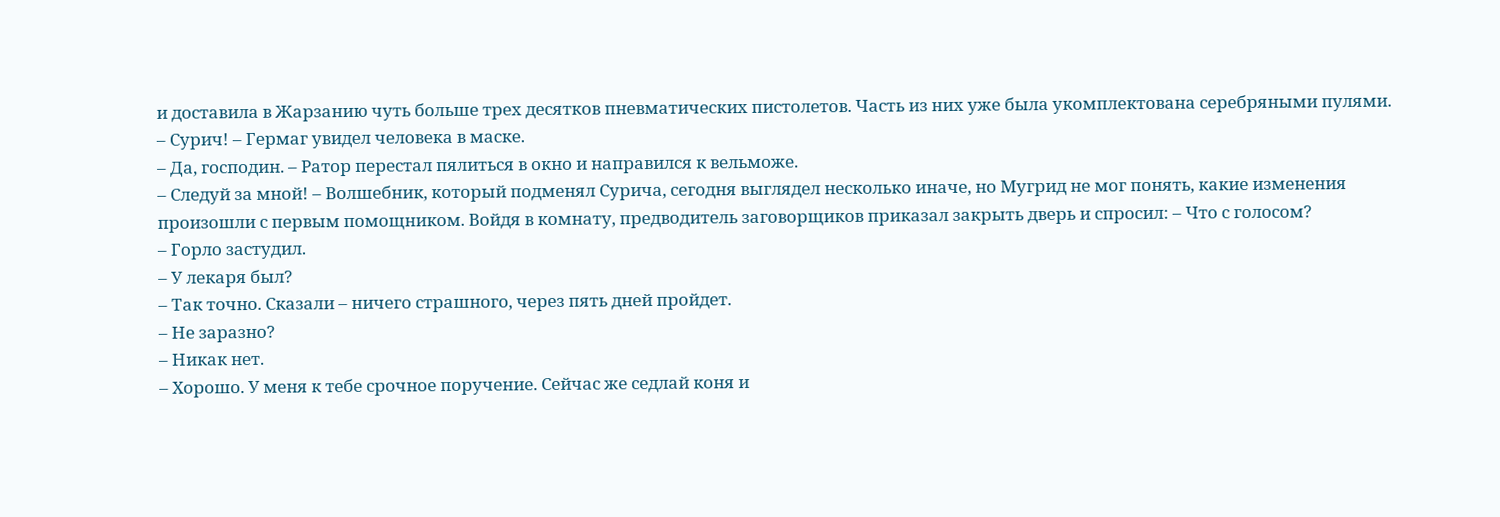и доставила в Жарзанию чуть больше трех десятков пневматических пистолетов. Часть из них уже была укомплектована серебряными пулями.
– Сурич! – Гермаг увидел человека в маске.
– Да, господин. – Ратор перестал пялиться в окно и направился к вельможе.
– Следуй за мной! – Волшебник, который подменял Сурича, сегодня выглядел несколько иначе, но Мугрид не мог понять, какие изменения произошли с первым помощником. Войдя в комнату, предводитель заговорщиков приказал закрыть дверь и спросил: – Что с голосом?
– Горло застудил.
– У лекаря был?
– Так точно. Сказали – ничего страшного, через пять дней пройдет.
– Не заразно?
– Никак нет.
– Хорошо. У меня к тебе срочное поручение. Сейчас же седлай коня и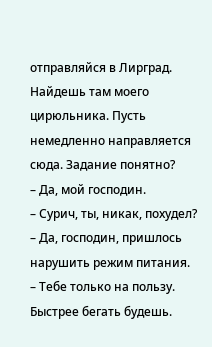отправляйся в Лирград. Найдешь там моего цирюльника. Пусть немедленно направляется сюда. Задание понятно?
– Да, мой господин.
– Сурич, ты, никак, похудел?
– Да, господин, пришлось нарушить режим питания.
– Тебе только на пользу. Быстрее бегать будешь.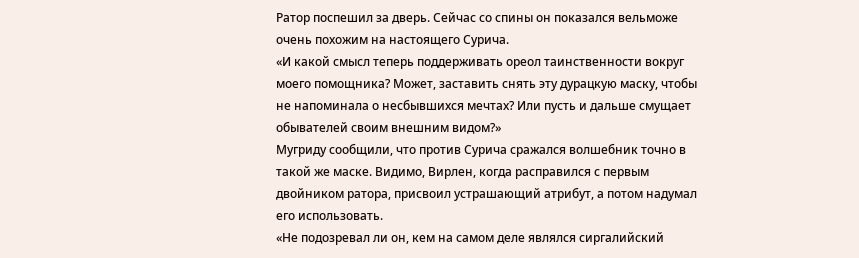Ратор поспешил за дверь. Сейчас со спины он показался вельможе очень похожим на настоящего Сурича.
«И какой смысл теперь поддерживать ореол таинственности вокруг моего помощника? Может, заставить снять эту дурацкую маску, чтобы не напоминала о несбывшихся мечтах? Или пусть и дальше смущает обывателей своим внешним видом?»
Мугриду сообщили, что против Сурича сражался волшебник точно в такой же маске. Видимо, Вирлен, когда расправился с первым двойником ратора, присвоил устрашающий атрибут, а потом надумал его использовать.
«Не подозревал ли он, кем на самом деле являлся сиргалийский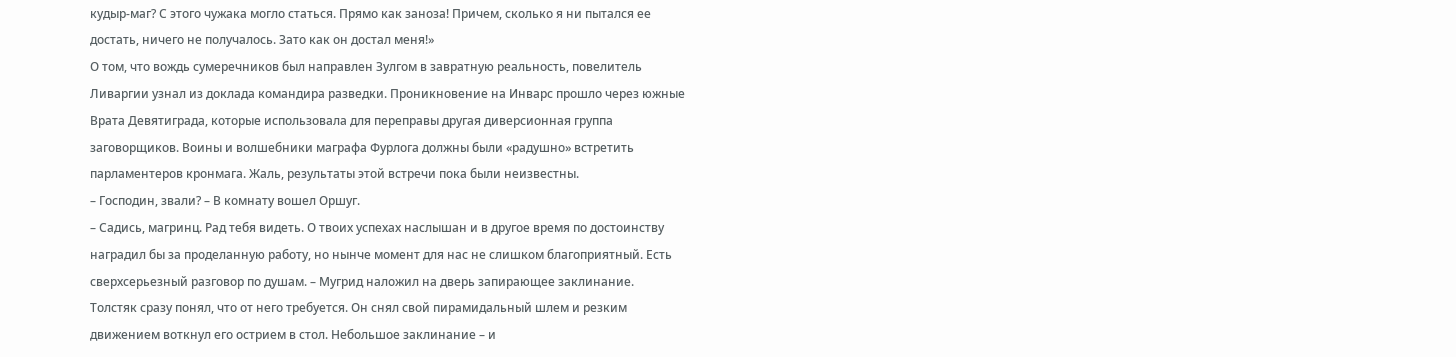кудыр-маг? С этого чужака могло статься. Прямо как заноза! Причем, сколько я ни пытался ее достать, ничего не получалось. Зато как он достал меня!»
О том, что вождь сумеречников был направлен Зулгом в завратную реальность, повелитель Ливаргии узнал из доклада командира разведки. Проникновение на Инварс прошло через южные Врата Девятиграда, которые использовала для переправы другая диверсионная группа заговорщиков. Воины и волшебники маграфа Фурлога должны были «радушно» встретить парламентеров кронмага. Жаль, результаты этой встречи пока были неизвестны.
– Господин, звали? – В комнату вошел Оршуг.
– Садись, магринц. Рад тебя видеть. О твоих успехах наслышан и в другое время по достоинству наградил бы за проделанную работу, но нынче момент для нас не слишком благоприятный. Есть сверхсерьезный разговор по душам. – Мугрид наложил на дверь запирающее заклинание.
Толстяк сразу понял, что от него требуется. Он снял свой пирамидальный шлем и резким движением воткнул его острием в стол. Небольшое заклинание – и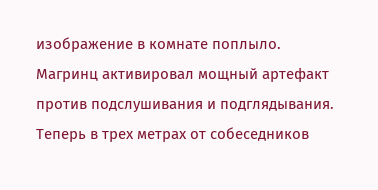изображение в комнате поплыло. Магринц активировал мощный артефакт против подслушивания и подглядывания. Теперь в трех метрах от собеседников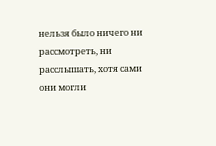нельзя было ничего ни рассмотреть, ни расслышать, хотя сами они могли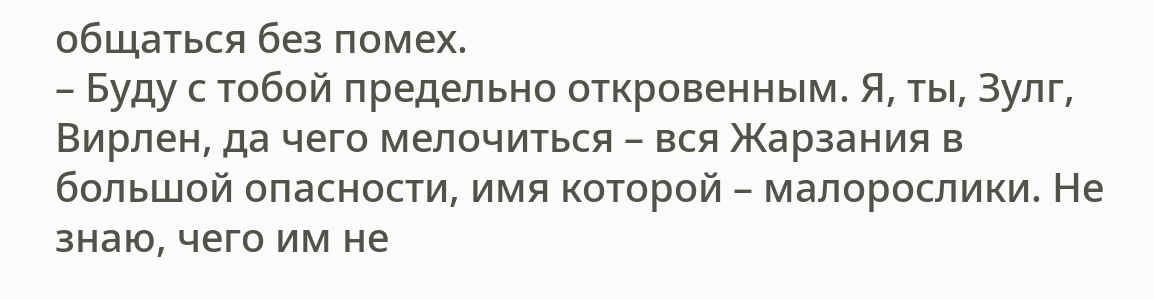общаться без помех.
– Буду с тобой предельно откровенным. Я, ты, Зулг, Вирлен, да чего мелочиться – вся Жарзания в большой опасности, имя которой – малорослики. Не знаю, чего им не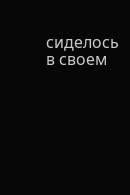сиделось в своем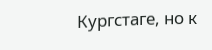Кургстаге, но к